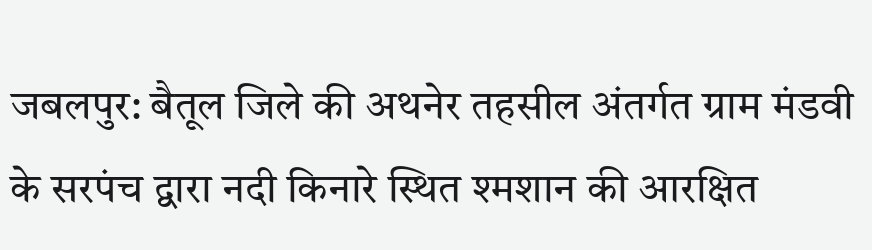जबलपुर: बैतूल जिले की अथनेर तहसील अंतर्गत ग्राम मंडवी के सरपंच द्वारा नदी किनारे स्थित श्मशान की आरक्षित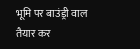भूमि पर बाउंड्री वाल तैयार कर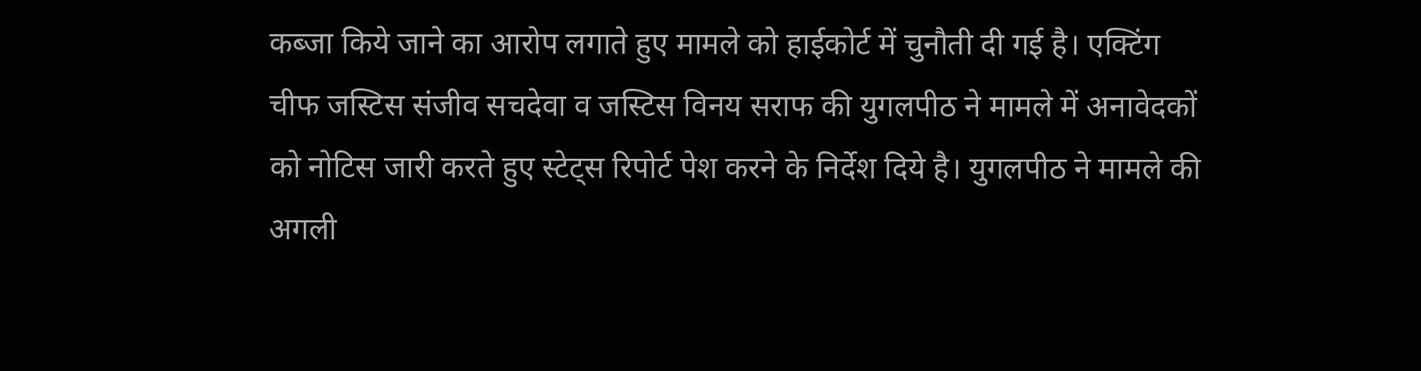कब्जा किये जाने का आरोप लगाते हुए मामले को हाईकोर्ट में चुनौती दी गई है। एक्टिंग चीफ जस्टिस संजीव सचदेवा व जस्टिस विनय सराफ की युगलपीठ ने मामले में अनावेदकों को नोटिस जारी करते हुए स्टेट्स रिपोर्ट पेश करने के निर्देश दिये है। युगलपीठ ने मामले की अगली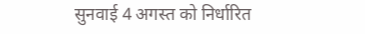सुनवाई 4 अगस्त को निर्धारित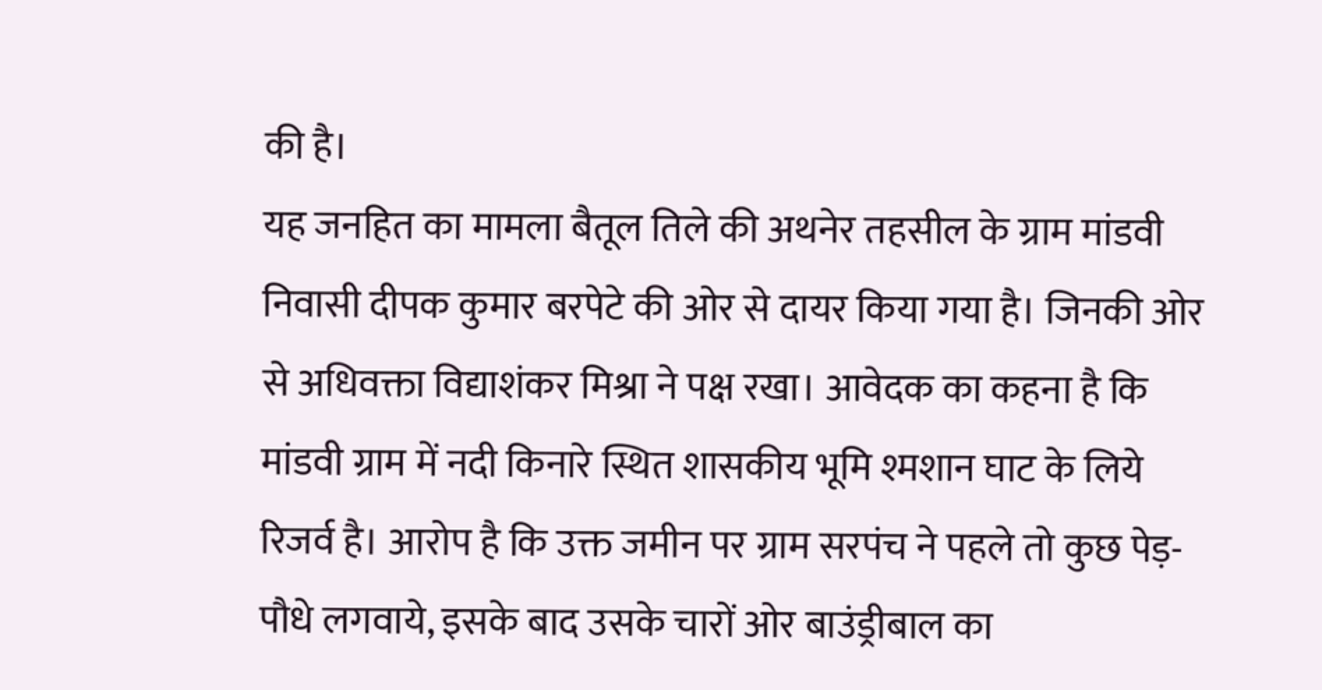की है।
यह जनहित का मामला बैतूल तिले की अथनेर तहसील के ग्राम मांडवी निवासी दीपक कुमार बरपेटे की ओर से दायर किया गया है। जिनकी ओर से अधिवक्ता विद्याशंकर मिश्रा ने पक्ष रखा। आवेदक का कहना है कि मांडवी ग्राम में नदी किनारे स्थित शासकीय भूमि श्मशान घाट के लिये रिजर्व है। आरोप है कि उक्त जमीन पर ग्राम सरपंच ने पहले तो कुछ पेड़-पौधे लगवाये, इसके बाद उसके चारों ओर बाउंड्रीबाल का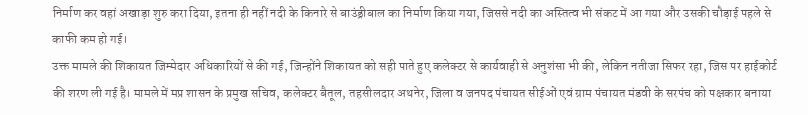निर्माण कर वहां अखाड़ा शुरु करा दिया, इतना ही नहीं नदी के किनारे से बाउंड्रीबाल का निर्माण किया गया, जिससे नदी का अस्तित्व भी संकट में आ गया और उसकी चौड़ाई पहले से काफी कम हो गई।
उक्त मामले की शिकायत जिम्मेदार अधिकारियों से की गई, जिन्होंने शिकायत को सही पाते हुए कलेक्टर से कार्यवाही से अनुशंसा भी की, लेकिन नतीजा सिफर रहा, जिस पर हाईकोर्ट की शरण ली गई है। मामले में मप्र शासन के प्रमुख सचिव, कलेक्टर बैतूल, तहसीलदार अथनेर, जिला व जनपद पंचायत सीईओं एवं ग्राम पंचायत मंडवी के सरपंच को पक्षकार बनाया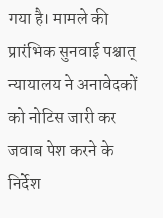गया है। मामले की प्रारंभिक सुनवाई पश्चात् न्यायालय ने अनावेदकों को नोटिस जारी कर जवाब पेश करने के निर्देश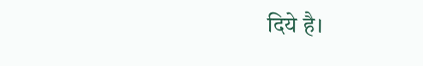दिये है।